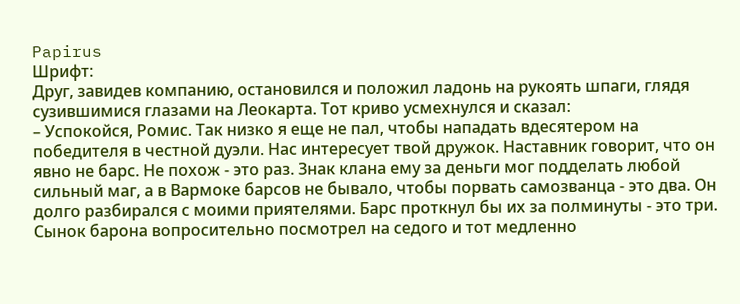Papirus
Шрифт:
Друг, завидев компанию, остановился и положил ладонь на рукоять шпаги, глядя сузившимися глазами на Леокарта. Тот криво усмехнулся и сказал:
– Успокойся, Ромис. Так низко я еще не пал, чтобы нападать вдесятером на победителя в честной дуэли. Нас интересует твой дружок. Наставник говорит, что он явно не барс. Не похож - это раз. Знак клана ему за деньги мог подделать любой сильный маг, а в Вармоке барсов не бывало, чтобы порвать самозванца - это два. Он долго разбирался с моими приятелями. Барс проткнул бы их за полминуты - это три.
Сынок барона вопросительно посмотрел на седого и тот медленно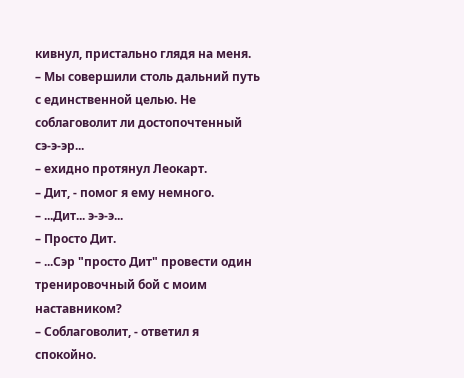кивнул, пристально глядя на меня.
– Мы совершили столь дальний путь с единственной целью. Не соблаговолит ли достопочтенный сэ-э-эр...
– ехидно протянул Леокарт.
– Дит, - помог я ему немного.
– ...Дит... э-э-э...
– Просто Дит.
– ...Сэр "просто Дит" провести один тренировочный бой с моим наставником?
– Соблаговолит, - ответил я спокойно.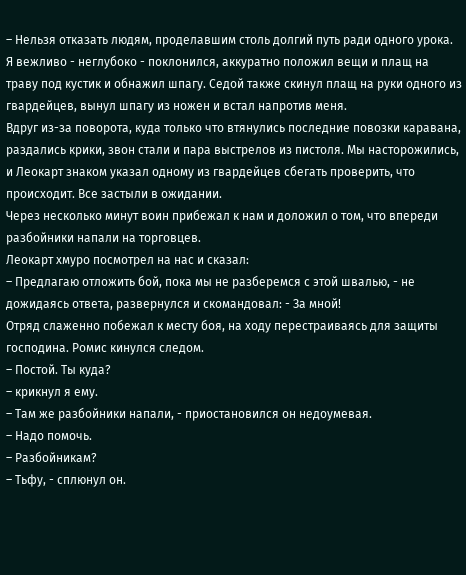– Нельзя отказать людям, проделавшим столь долгий путь ради одного урока.
Я вежливо - неглубоко - поклонился, аккуратно положил вещи и плащ на траву под кустик и обнажил шпагу. Седой также скинул плащ на руки одного из гвардейцев, вынул шпагу из ножен и встал напротив меня.
Вдруг из-за поворота, куда только что втянулись последние повозки каравана, раздались крики, звон стали и пара выстрелов из пистоля. Мы насторожились, и Леокарт знаком указал одному из гвардейцев сбегать проверить, что происходит. Все застыли в ожидании.
Через несколько минут воин прибежал к нам и доложил о том, что впереди разбойники напали на торговцев.
Леокарт хмуро посмотрел на нас и сказал:
– Предлагаю отложить бой, пока мы не разберемся с этой швалью, - не дожидаясь ответа, развернулся и скомандовал: - За мной!
Отряд слаженно побежал к месту боя, на ходу перестраиваясь для защиты господина. Ромис кинулся следом.
– Постой. Ты куда?
– крикнул я ему.
– Там же разбойники напали, - приостановился он недоумевая.
– Надо помочь.
– Разбойникам?
– Тьфу, - сплюнул он.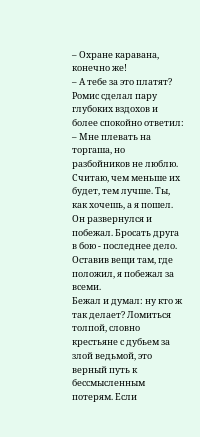– Охране каравана, конечно же!
– А тебе за это платят?
Ромис сделал пару глубоких вздохов и более спокойно ответил:
– Мне плевать на торгаша, но разбойников не люблю. Считаю, чем меньше их будет, тем лучше. Ты, как хочешь, а я пошел.
Он развернулся и побежал. Бросать друга в бою - последнее дело. Оставив вещи там, где положил, я побежал за всеми.
Бежал и думал: ну кто ж так делает? Ломиться толпой, словно крестьяне с дубьем за злой ведьмой, это верный путь к бессмысленным потерям. Если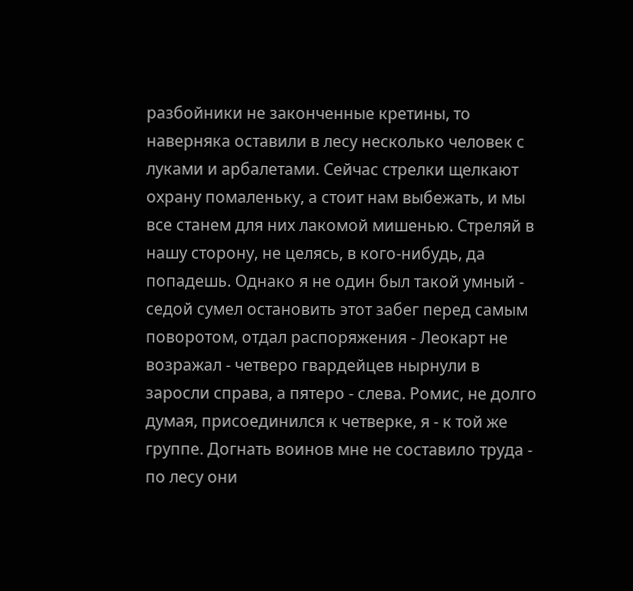разбойники не законченные кретины, то наверняка оставили в лесу несколько человек с луками и арбалетами. Сейчас стрелки щелкают охрану помаленьку, а стоит нам выбежать, и мы все станем для них лакомой мишенью. Стреляй в нашу сторону, не целясь, в кого-нибудь, да попадешь. Однако я не один был такой умный - седой сумел остановить этот забег перед самым поворотом, отдал распоряжения - Леокарт не возражал - четверо гвардейцев нырнули в заросли справа, а пятеро - слева. Ромис, не долго думая, присоединился к четверке, я - к той же группе. Догнать воинов мне не составило труда - по лесу они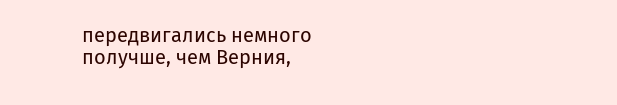передвигались немного получше, чем Верния,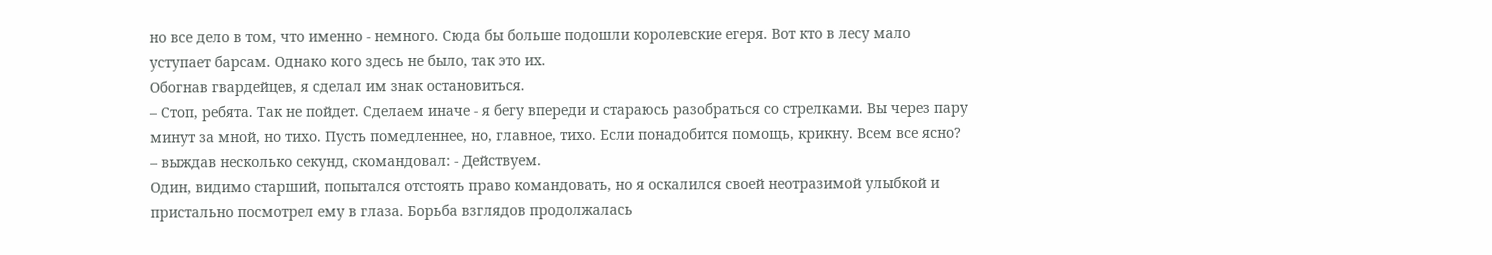но все дело в том, что именно - немного. Сюда бы больше подошли королевские егеря. Вот кто в лесу мало уступает барсам. Однако кого здесь не было, так это их.
Обогнав гвардейцев, я сделал им знак остановиться.
– Стоп, ребята. Так не пойдет. Сделаем иначе - я бегу впереди и стараюсь разобраться со стрелками. Вы через пару минут за мной, но тихо. Пусть помедленнее, но, главное, тихо. Если понадобится помощь, крикну. Всем все ясно?
– выждав несколько секунд, скомандовал: - Действуем.
Один, видимо старший, попытался отстоять право командовать, но я оскалился своей неотразимой улыбкой и пристально посмотрел ему в глаза. Борьба взглядов продолжалась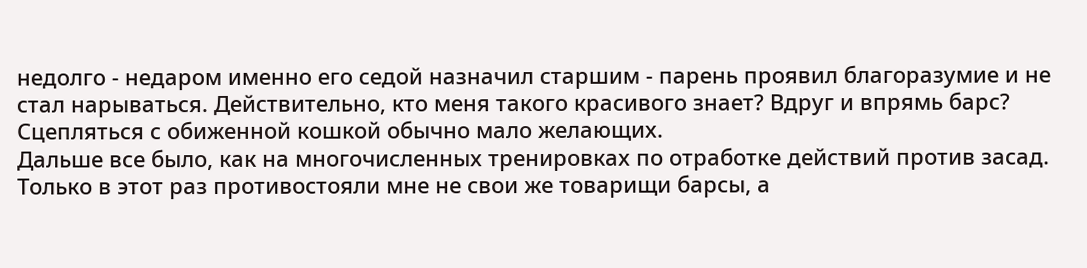недолго - недаром именно его седой назначил старшим - парень проявил благоразумие и не стал нарываться. Действительно, кто меня такого красивого знает? Вдруг и впрямь барс? Сцепляться с обиженной кошкой обычно мало желающих.
Дальше все было, как на многочисленных тренировках по отработке действий против засад. Только в этот раз противостояли мне не свои же товарищи барсы, а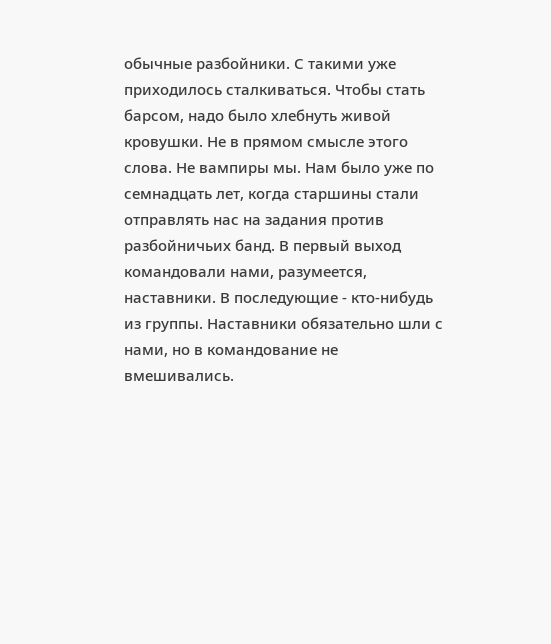обычные разбойники. С такими уже приходилось сталкиваться. Чтобы стать барсом, надо было хлебнуть живой кровушки. Не в прямом смысле этого слова. Не вампиры мы. Нам было уже по семнадцать лет, когда старшины стали отправлять нас на задания против разбойничьих банд. В первый выход командовали нами, разумеется, наставники. В последующие - кто-нибудь из группы. Наставники обязательно шли с нами, но в командование не вмешивались.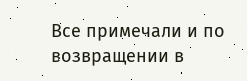Все примечали и по возвращении в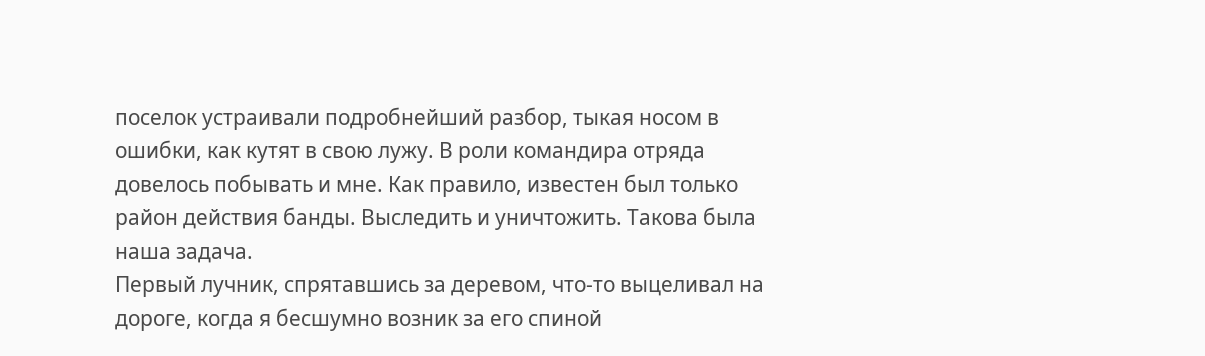поселок устраивали подробнейший разбор, тыкая носом в ошибки, как кутят в свою лужу. В роли командира отряда довелось побывать и мне. Как правило, известен был только район действия банды. Выследить и уничтожить. Такова была наша задача.
Первый лучник, спрятавшись за деревом, что-то выцеливал на дороге, когда я бесшумно возник за его спиной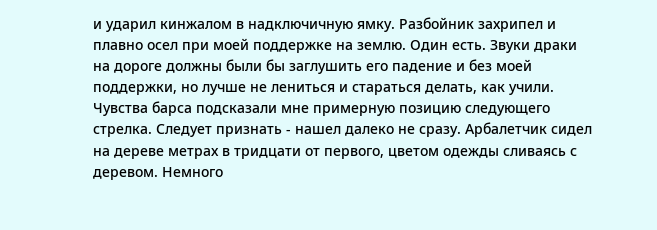и ударил кинжалом в надключичную ямку. Разбойник захрипел и плавно осел при моей поддержке на землю. Один есть. Звуки драки на дороге должны были бы заглушить его падение и без моей поддержки, но лучше не лениться и стараться делать, как учили. Чувства барса подсказали мне примерную позицию следующего стрелка. Следует признать - нашел далеко не сразу. Арбалетчик сидел на дереве метрах в тридцати от первого, цветом одежды сливаясь с деревом. Немного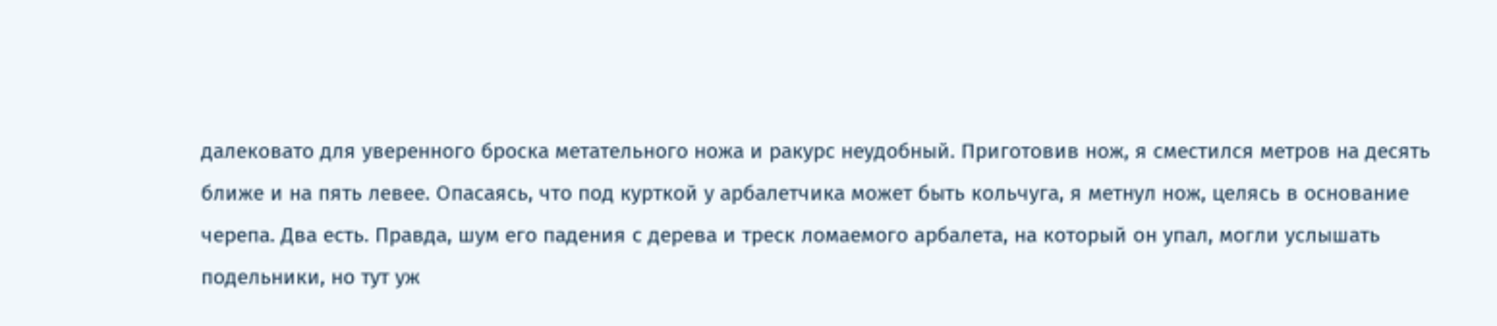далековато для уверенного броска метательного ножа и ракурс неудобный. Приготовив нож, я сместился метров на десять ближе и на пять левее. Опасаясь, что под курткой у арбалетчика может быть кольчуга, я метнул нож, целясь в основание черепа. Два есть. Правда, шум его падения с дерева и треск ломаемого арбалета, на который он упал, могли услышать подельники, но тут уж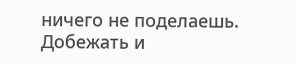ничего не поделаешь. Добежать и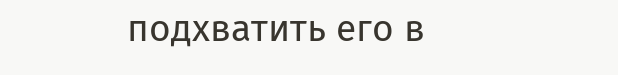подхватить его в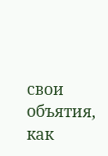свои объятия, как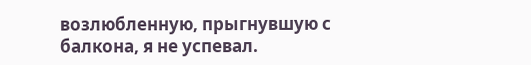возлюбленную, прыгнувшую с балкона, я не успевал.